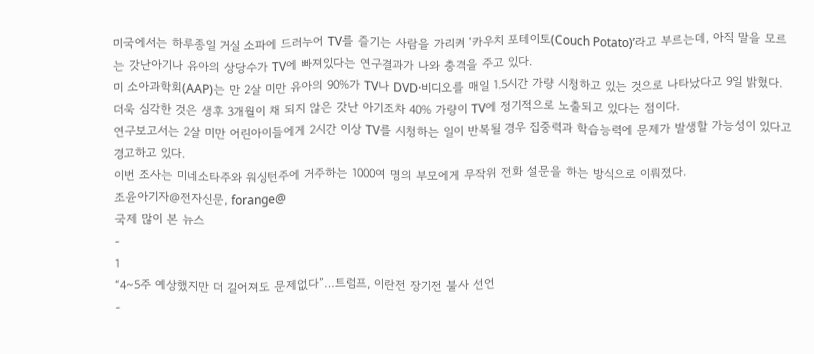미국에서는 하루종일 거실 소파에 드러누어 TV를 즐기는 사람을 가리켜 ‘카우치 포테이토(Couch Potato)’라고 부르는데, 아직 말을 모르는 갓난아기나 유아의 상당수가 TV에 빠져있다는 연구결과가 나와 충격을 주고 있다.
미 소아과학회(AAP)는 만 2살 미만 유아의 90%가 TV나 DVD·비디오를 매일 1.5시간 가량 시청하고 있는 것으로 나타났다고 9일 밝혔다. 더욱 심각한 것은 생후 3개월이 채 되지 않은 갓난 아기조차 40% 가량이 TV에 정기적으로 노출되고 있다는 점이다.
연구보고서는 2살 미만 어린아이들에게 2시간 이상 TV를 시청하는 일이 반복될 경우 집중력과 학습능력에 문제가 발생할 가능성이 있다고 경고하고 있다.
이번 조사는 미네소타주와 워싱턴주에 거주하는 1000여 명의 부모에게 무작위 전화 설문을 하는 방식으로 이뤄졌다.
조윤아기자@전자신문, forange@
국제 많이 본 뉴스
-
1
“4~5주 예상했지만 더 길어져도 문제없다”…트럼프, 이란전 장기전 불사 선언
-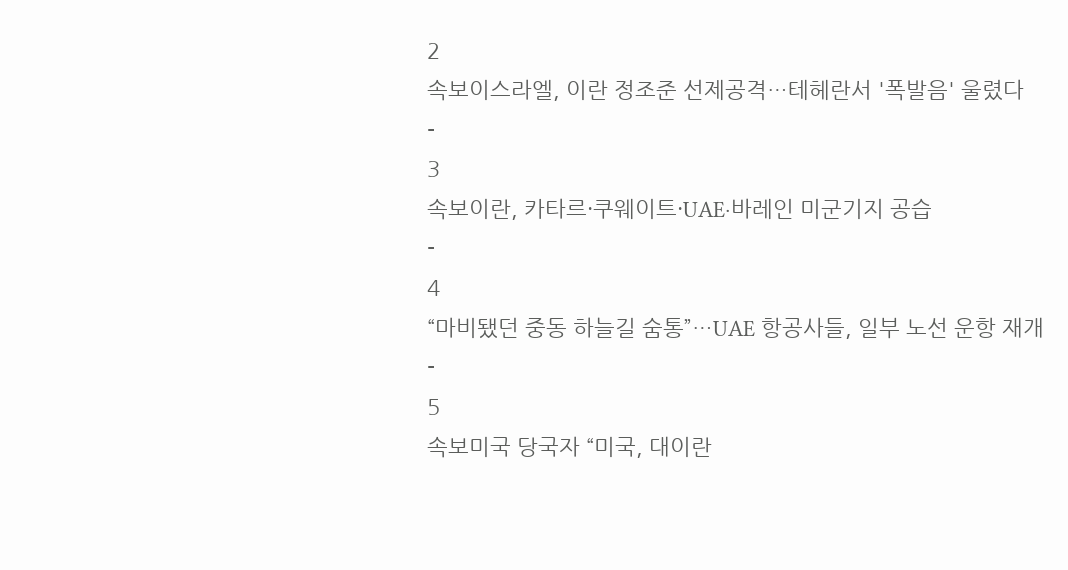2
속보이스라엘, 이란 정조준 선제공격…테헤란서 '폭발음' 울렸다
-
3
속보이란, 카타르·쿠웨이트·UAE·바레인 미군기지 공습
-
4
“마비됐던 중동 하늘길 숨통”…UAE 항공사들, 일부 노선 운항 재개
-
5
속보미국 당국자 “미국, 대이란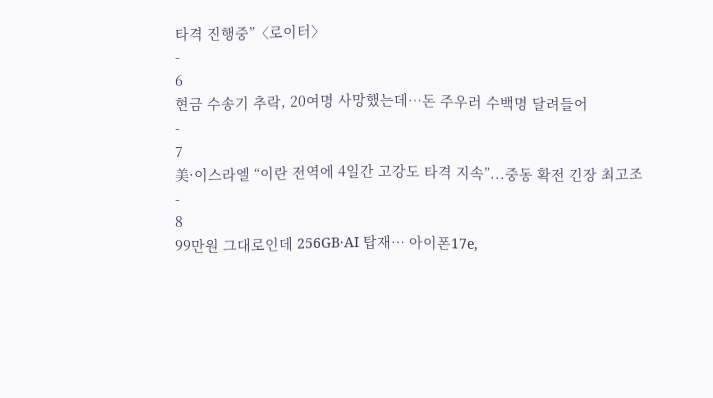타격 진행중”〈로이터〉
-
6
현금 수송기 추락, 20여명 사망했는데…돈 주우러 수백명 달려들어
-
7
美·이스라엘 “이란 전역에 4일간 고강도 타격 지속”...중동 확전 긴장 최고조
-
8
99만원 그대로인데 256GB·AI 탑재… 아이폰17e,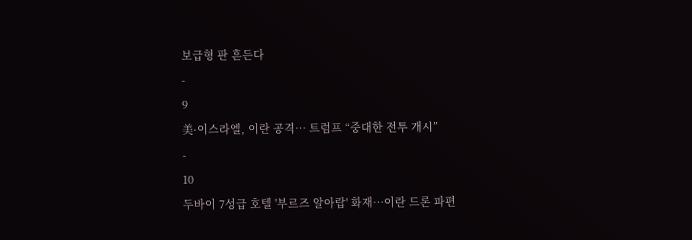보급형 판 흔든다
-
9
美·이스라엘, 이란 공격… 트럼프 “중대한 전투 개시”
-
10
두바이 7성급 호텔 '부르즈 알아랍' 화재…이란 드론 파편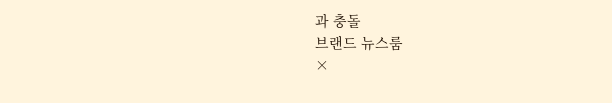과 충돌
브랜드 뉴스룸
×